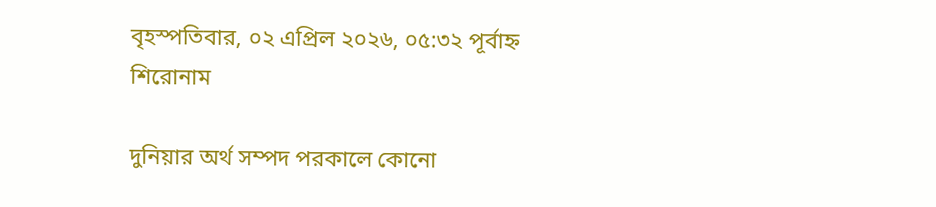বৃহস্পতিবার, ০২ এপ্রিল ২০২৬, ০৫:৩২ পূর্বাহ্ন
শিরোনাম

দুনিয়ার অর্থ সম্পদ পরকালে কোনো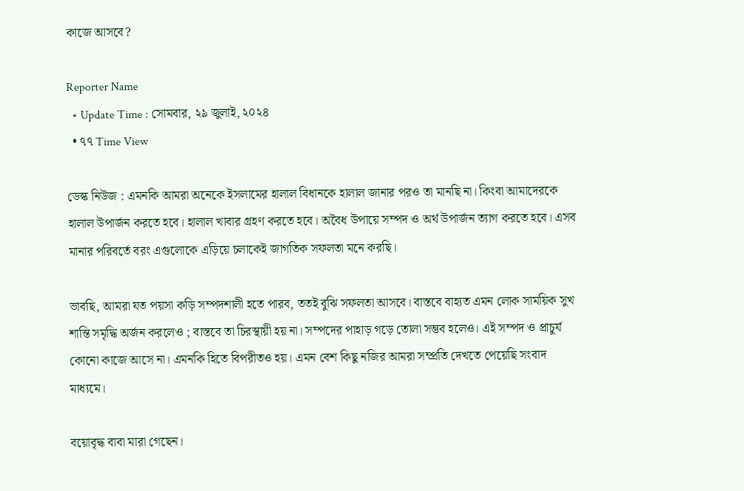কাজে আসবে?

Reporter Name
  • Update Time : সোমবার, ২৯ জুলাই, ২০২৪
  • ৭৭ Time View

ডেস্ক নিউজ : এমনকি আমরা অনেকে ইসলামের হালাল বিধানকে হালাল জানার পরও তা মানছি না। কিংবা আমাদেরকে হালাল উপার্জন করতে হবে। হালাল খাবার গ্রহণ করতে হবে। অবৈধ উপায়ে সম্পদ ও অর্থ উপার্জন ত্যাগ করতে হবে। এসব মানার পরিবর্তে বরং এগুলোকে এড়িয়ে চলাকেই জাগতিক সফলতা মনে করছি।

ভাবছি, আমরা যত পয়সা কড়ি সম্পদশালী হতে পারব, ততই বুঝি সফলতা আসবে। বাস্তবে বাহ্যত এমন লোক সাময়িক সুখ শান্তি সমৃদ্ধি অর্জন করলেও ; বাস্তবে তা চিরস্থায়ী হয় না। সম্পদের পাহাড় গড়ে তোলা সম্ভব হলেও। এই সম্পদ ও প্রাচুর্য কোনো কাজে আসে না। এমনকি হিতে বিপরীতও হয়। এমন বেশ কিছু নজির আমরা সম্প্রতি দেখতে পেয়েছি সংবাদ মাধ্যমে।

বয়োবৃদ্ধ বাবা মারা গেছেন।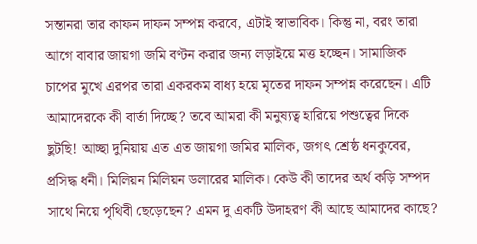সন্তানরা তার কাফন দাফন সম্পন্ন করবে, এটাই স্বাভাবিক। কিন্তু না, বরং তারা আগে বাবার জায়গা জমি বণ্টন করার জন্য লড়াইয়ে মত্ত হচ্ছেন। সামাজিক চাপের মুখে এরপর তারা একরকম বাধ্য হয়ে মৃতের দাফন সম্পন্ন করেছেন। এটি আমাদেরকে কী বার্তা দিচ্ছে? তবে আমরা কী মনুষ্যত্ব হারিয়ে পশুত্বের দিকে ছুটছি! আচ্ছা দুনিয়ায় এত এত জায়গা জমির মালিক, জগৎ শ্রেষ্ঠ ধনকুবের, প্রসিদ্ধ ধনী। মিলিয়ন মিলিয়ন ডলারের মালিক। কেউ কী তাদের অর্থ কড়ি সম্পদ সাথে নিয়ে পৃথিবী ছেড়েছেন? এমন দু একটি উদাহরণ কী আছে আমাদের কাছে?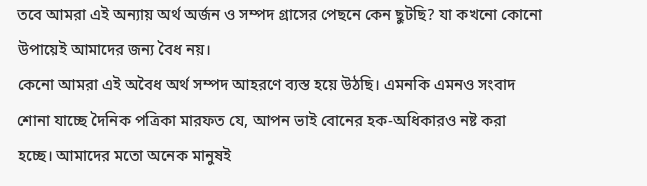তবে আমরা এই অন্যায় অর্থ অর্জন ও সম্পদ গ্রাসের পেছনে কেন ছুটছি? যা কখনো কোনো উপায়েই আমাদের জন্য বৈধ নয়।
কেনো আমরা এই অবৈধ অর্থ সম্পদ আহরণে ব্যস্ত হয়ে উঠছি। এমনকি এমনও সংবাদ শোনা যাচ্ছে দৈনিক পত্রিকা মারফত যে, আপন ভাই বোনের হক-অধিকারও নষ্ট করা হচ্ছে। আমাদের মতো অনেক মানুষই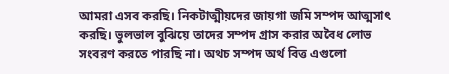আমরা এসব করছি। নিকটাত্মীয়দের জায়গা জমি সম্পদ আত্মসাৎ করছি। ভুলভাল বুঝিয়ে তাদের সম্পদ গ্রাস করার অবৈধ লোভ সংবরণ করতে পারছি না। অথচ সম্পদ অর্থ বিত্ত এগুলো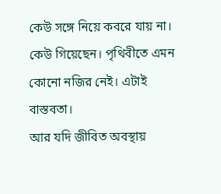কেউ সঙ্গে নিয়ে কবরে যায় না। কেউ গিয়েছেন। পৃথিবীতে এমন কোনো নজির নেই। এটাই বাস্তবতা।
আর যদি জীবিত অবস্থায়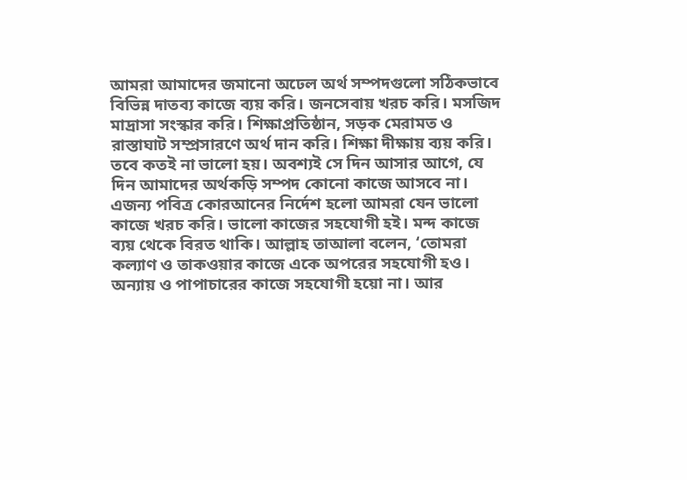আমরা আমাদের জমানো অঢেল অর্থ সম্পদগুলো সঠিকভাবে বিভিন্ন দাতব্য কাজে ব্যয় করি। জনসেবায় খরচ করি। মসজিদ মাদ্রাসা সংস্কার করি। শিক্ষাপ্রতিষ্ঠান, সড়ক মেরামত ও রাস্তাঘাট সম্প্রসারণে অর্থ দান করি। শিক্ষা দীক্ষায় ব্যয় করি। তবে কতই না ভালো হয়। অবশ্যই সে দিন আসার আগে, যে দিন আমাদের অর্থকড়ি সম্পদ কোনো কাজে আসবে না।
এজন্য পবিত্র কোরআনের নির্দেশ হলো আমরা যেন ভালো কাজে খরচ করি। ভালো কাজের সহযোগী হই। মন্দ কাজে ব্যয় থেকে বিরত থাকি। আল্লাহ তাআলা বলেন, ‘তোমরা কল্যাণ ও তাকওয়ার কাজে একে অপরের সহযোগী হও। অন্যায় ও পাপাচারের কাজে সহযোগী হয়ো না। আর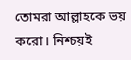তোমরা আল্লাহকে ভয় করো। নিশ্চয়ই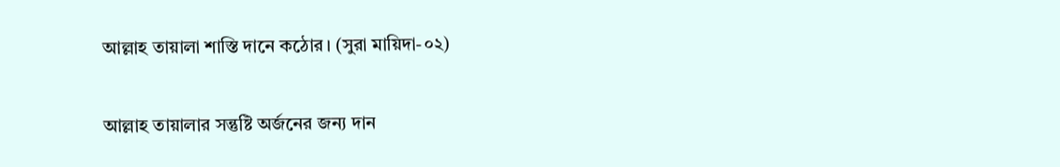আল্লাহ তায়ালা শাস্তি দানে কঠোর। (সুরা মায়িদা-০২)

আল্লাহ তায়ালার সন্তুষ্টি অর্জনের জন্য দান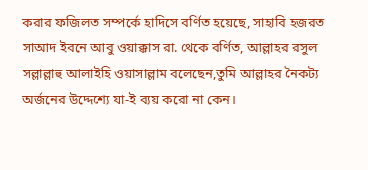করার ফজিলত সম্পর্কে হাদিসে বর্ণিত হয়েছে, সাহাবি হজরত সাআদ ইবনে আবু ওয়াক্কাস রা. থেকে বর্ণিত, আল্লাহর রসুল সল্লাল্লাহু আলাইহি ওয়াসাল্লাম বলেছেন,তুমি আল্লাহর নৈকট্য অর্জনের উদ্দেশ্যে যা-ই ব্যয় করো না কেন।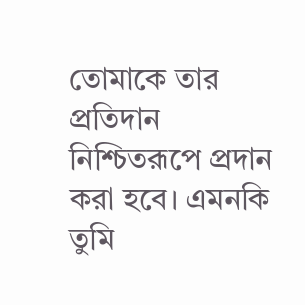তোমাকে তার প্রতিদান নিশ্চিতরূপে প্রদান করা হবে। এমনকি তুমি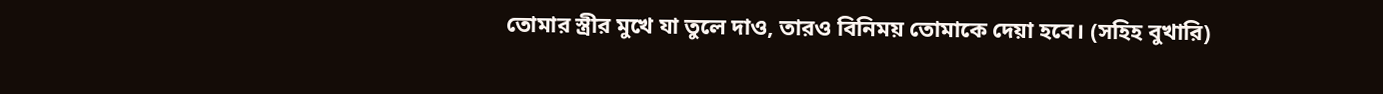তোমার স্ত্রীর মুখে যা তুলে দাও, তারও বিনিময় তোমাকে দেয়া হবে। (সহিহ বুখারি)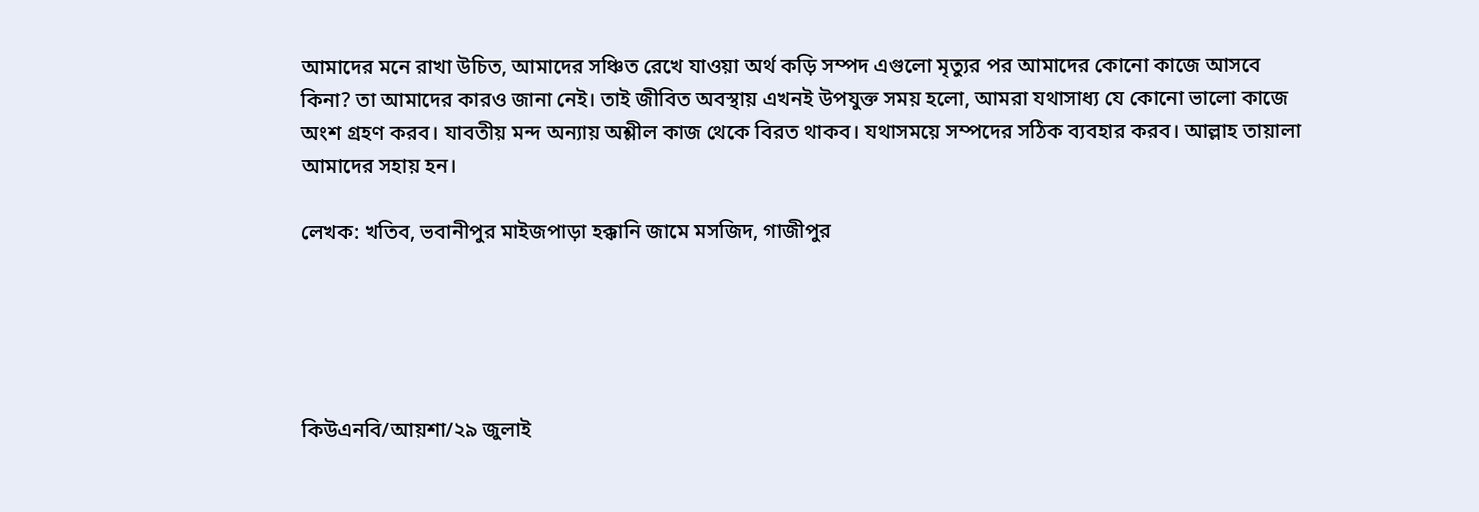আমাদের মনে রাখা উচিত, আমাদের সঞ্চিত রেখে যাওয়া অর্থ কড়ি সম্পদ এগুলো মৃত্যুর পর আমাদের কোনো কাজে আসবে কিনা? তা আমাদের কারও জানা নেই। তাই জীবিত অবস্থায় এখনই উপযুক্ত সময় হলো, আমরা যথাসাধ্য যে কোনো ভালো কাজে অংশ গ্রহণ করব। যাবতীয় মন্দ অন্যায় অশ্লীল কাজ থেকে বিরত থাকব। যথাসময়ে সম্পদের সঠিক ব্যবহার করব। আল্লাহ তায়ালা আমাদের সহায় হন।

লেখক: খতিব, ভবানীপুর মাইজপাড়া হক্কানি জামে মসজিদ, গাজীপুর





কিউএনবি/আয়শা/২৯ জুলাই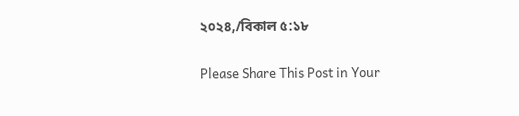২০২৪,/বিকাল ৫:১৮

Please Share This Post in Your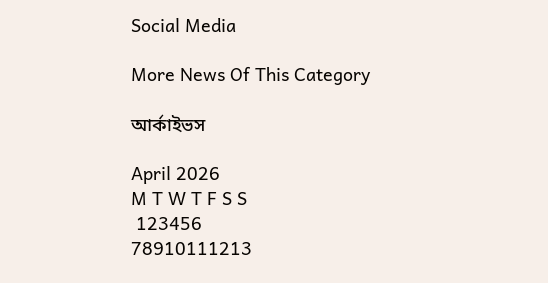Social Media

More News Of This Category

আর্কাইভস

April 2026
M T W T F S S
 123456
78910111213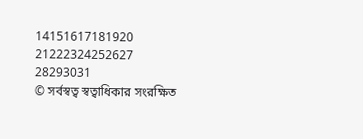14151617181920
21222324252627
28293031
© সর্বস্বত্ব স্বত্বাধিকার সংরক্ষিত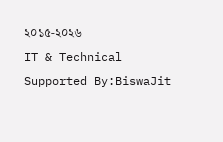২০১৫-২০২৬
IT & Technical Supported By:BiswaJit